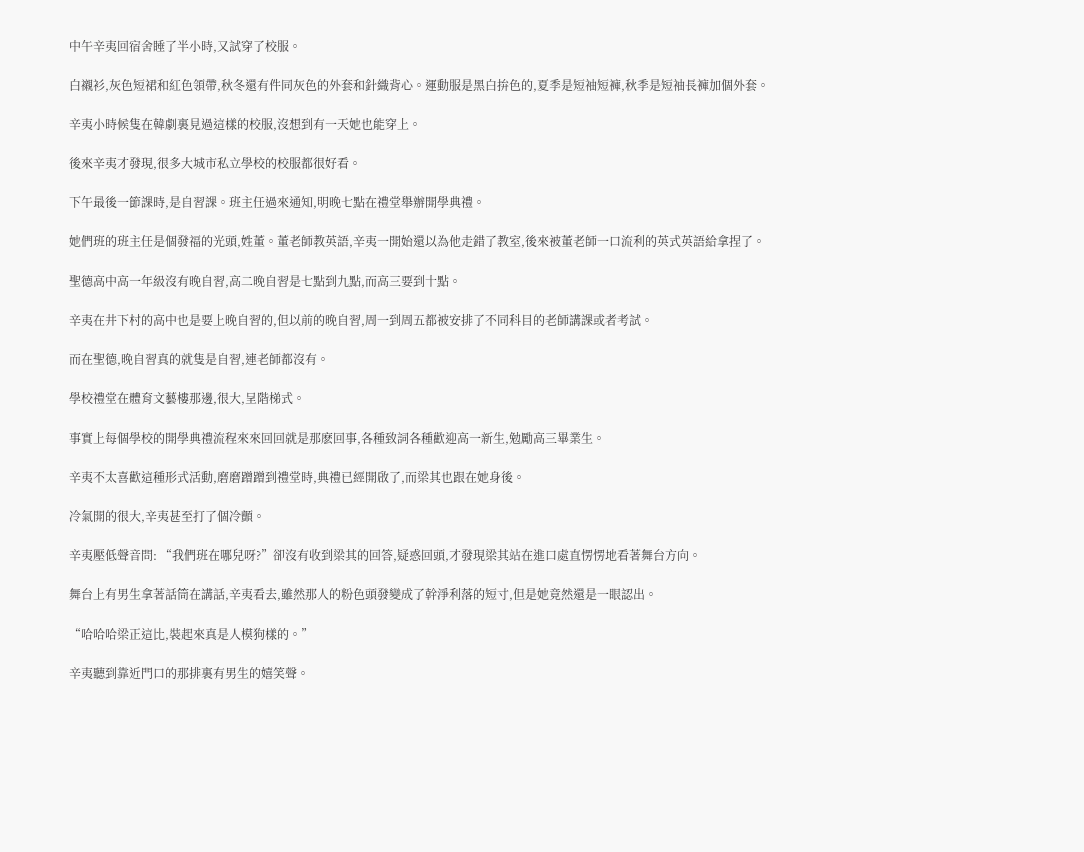中午辛夷回宿舍睡了半小時,又試穿了校服。

白襯衫,灰色短裙和紅色領帶,秋冬還有件同灰色的外套和針織背心。運動服是黑白拚色的,夏季是短袖短褲,秋季是短袖長褲加個外套。

辛夷小時候隻在韓劇裏見過這樣的校服,沒想到有一天她也能穿上。

後來辛夷才發現,很多大城市私立學校的校服都很好看。

下午最後一節課時,是自習課。班主任過來通知,明晚七點在禮堂舉辦開學典禮。

她們班的班主任是個發福的光頭,姓董。董老師教英語,辛夷一開始還以為他走錯了教室,後來被董老師一口流利的英式英語給拿捏了。

聖德高中高一年級沒有晚自習,高二晚自習是七點到九點,而高三要到十點。

辛夷在井下村的高中也是要上晚自習的,但以前的晚自習,周一到周五都被安排了不同科目的老師講課或者考試。

而在聖德,晚自習真的就隻是自習,連老師都沒有。

學校禮堂在體育文藝樓那邊,很大,呈階梯式。

事實上每個學校的開學典禮流程來來回回就是那麽回事,各種致詞各種歡迎高一新生,勉勵高三畢業生。

辛夷不太喜歡這種形式活動,磨磨蹭蹭到禮堂時,典禮已經開啟了,而梁其也跟在她身後。

冷氣開的很大,辛夷甚至打了個冷顫。

辛夷壓低聲音問: “我們班在哪兒呀?”卻沒有收到梁其的回答,疑惑回頭,才發現梁其站在進口處直愣愣地看著舞台方向。

舞台上有男生拿著話筒在講話,辛夷看去,雖然那人的粉色頭發變成了幹淨利落的短寸,但是她竟然還是一眼認出。

“哈哈哈梁正這比,裝起來真是人模狗樣的。”

辛夷聽到靠近門口的那排裏有男生的嬉笑聲。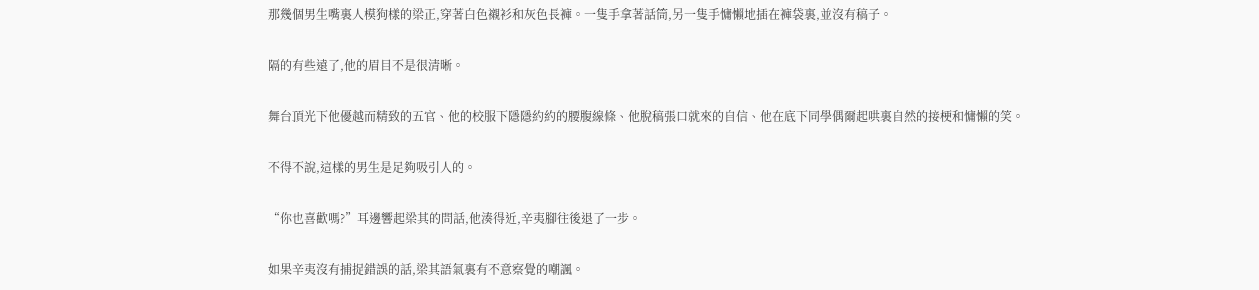那幾個男生嘴裏人模狗樣的梁正,穿著白色襯衫和灰色長褲。一隻手拿著話筒,另一隻手慵懶地插在褲袋裏,並沒有稿子。

隔的有些遠了,他的眉目不是很清晰。

舞台頂光下他優越而精致的五官、他的校服下隱隱約約的腰腹線條、他脫稿張口就來的自信、他在底下同學偶爾起哄裏自然的接梗和慵懶的笑。

不得不說,這樣的男生是足夠吸引人的。

“你也喜歡嗎?”耳邊響起梁其的問話,他湊得近,辛夷腳往後退了一步。

如果辛夷沒有捕捉錯誤的話,梁其語氣裏有不意察覺的嘲諷。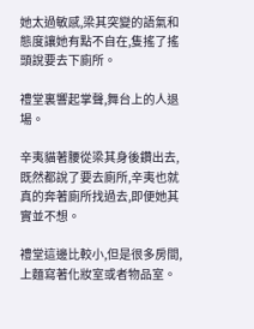她太過敏感,梁其突變的語氣和態度讓她有點不自在,隻搖了搖頭說要去下廁所。

禮堂裏響起掌聲,舞台上的人退場。

辛夷貓著腰從梁其身後鑽出去,既然都說了要去廁所,辛夷也就真的奔著廁所找過去,即便她其實並不想。

禮堂這邊比較小,但是很多房間,上麵寫著化妝室或者物品室。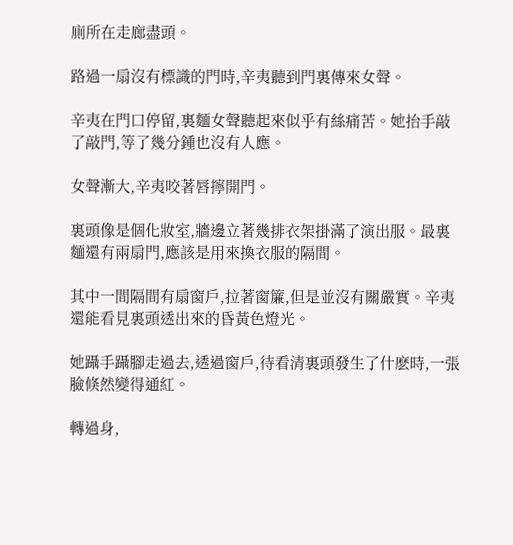廁所在走廊盡頭。

路過一扇沒有標識的門時,辛夷聽到門裏傳來女聲。

辛夷在門口停留,裏麵女聲聽起來似乎有絲痛苦。她抬手敲了敲門,等了幾分鍾也沒有人應。

女聲漸大,辛夷咬著唇擰開門。

裏頭像是個化妝室,牆邊立著幾排衣架掛滿了演出服。最裏麵還有兩扇門,應該是用來換衣服的隔間。

其中一間隔間有扇窗戶,拉著窗簾,但是並沒有關嚴實。辛夷還能看見裏頭透出來的昏黃色燈光。

她躡手躡腳走過去,透過窗戶,待看清裏頭發生了什麽時,一張臉倏然變得通紅。

轉過身,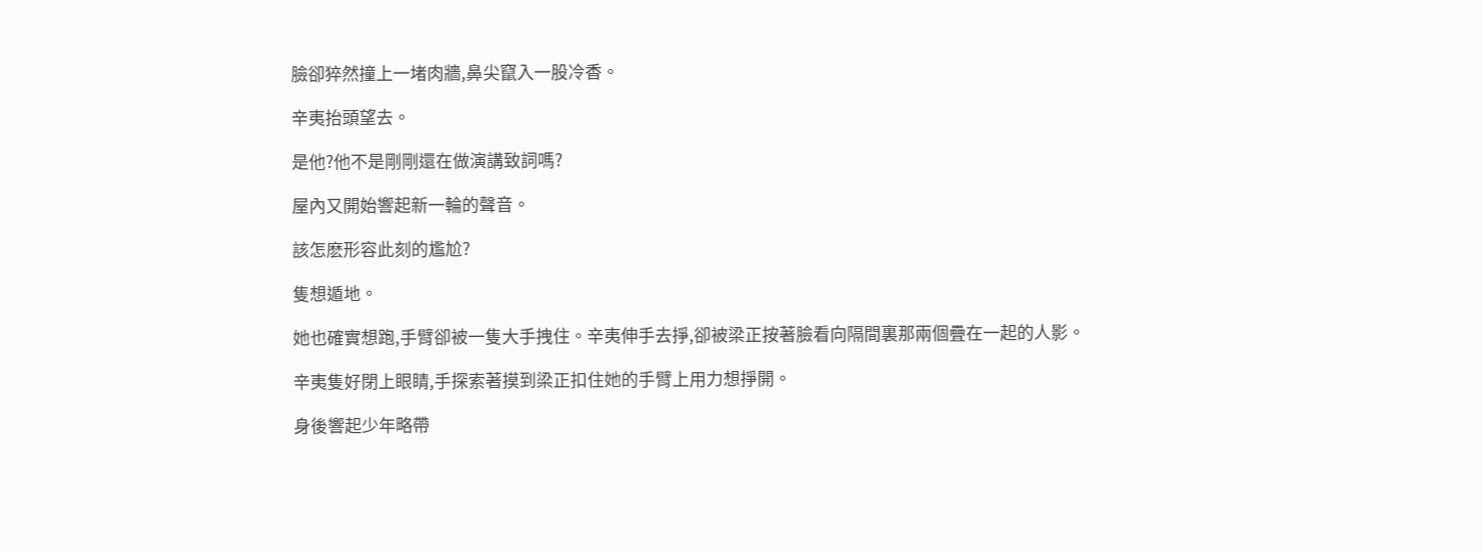臉卻猝然撞上一堵肉牆,鼻尖竄入一股冷香。

辛夷抬頭望去。

是他?他不是剛剛還在做演講致詞嗎?

屋內又開始響起新一輪的聲音。

該怎麽形容此刻的尷尬?

隻想遁地。

她也確實想跑,手臂卻被一隻大手拽住。辛夷伸手去掙,卻被梁正按著臉看向隔間裏那兩個疊在一起的人影。

辛夷隻好閉上眼睛,手探索著摸到梁正扣住她的手臂上用力想掙開。

身後響起少年略帶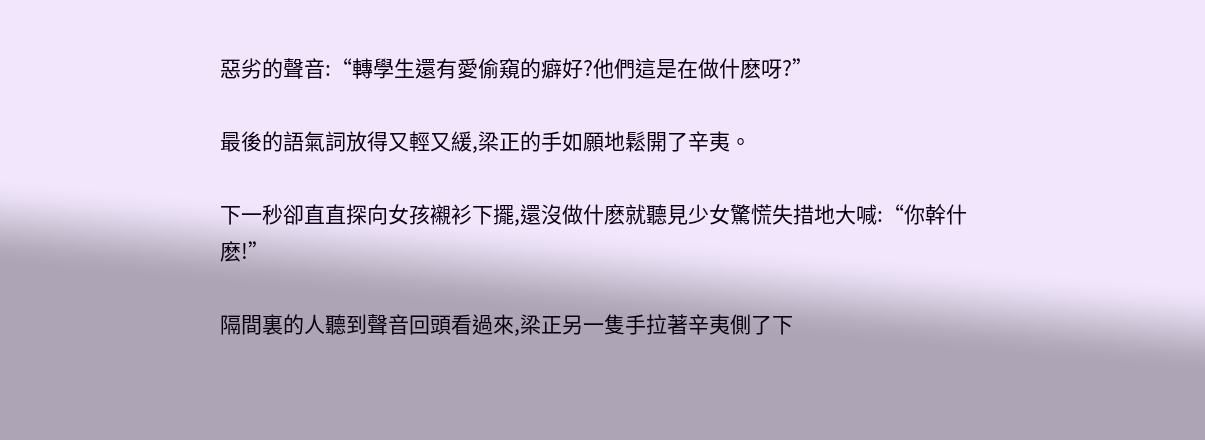惡劣的聲音:“轉學生還有愛偷窺的癖好?他們這是在做什麽呀?”

最後的語氣詞放得又輕又緩,梁正的手如願地鬆開了辛夷。

下一秒卻直直探向女孩襯衫下擺,還沒做什麽就聽見少女驚慌失措地大喊:“你幹什麽!”

隔間裏的人聽到聲音回頭看過來,梁正另一隻手拉著辛夷側了下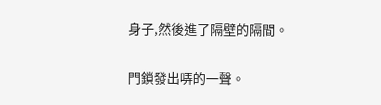身子,然後進了隔壁的隔間。

門鎖發出哢的一聲。